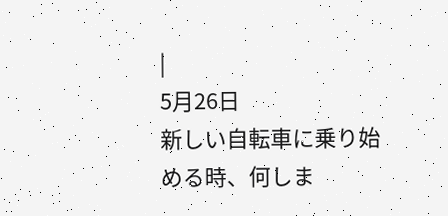|
5月26日
新しい自転車に乗り始める時、何しま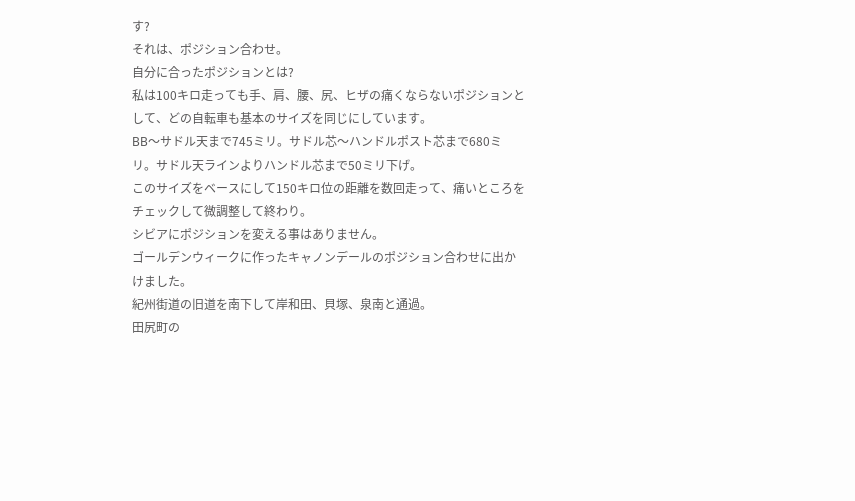す?
それは、ポジション合わせ。
自分に合ったポジションとは?
私は100キロ走っても手、肩、腰、尻、ヒザの痛くならないポジションとして、どの自転車も基本のサイズを同じにしています。
BB〜サドル天まで745ミリ。サドル芯〜ハンドルポスト芯まで680ミリ。サドル天ラインよりハンドル芯まで50ミリ下げ。
このサイズをベースにして150キロ位の距離を数回走って、痛いところをチェックして微調整して終わり。
シビアにポジションを変える事はありません。
ゴールデンウィークに作ったキャノンデールのポジション合わせに出かけました。
紀州街道の旧道を南下して岸和田、貝塚、泉南と通過。
田尻町の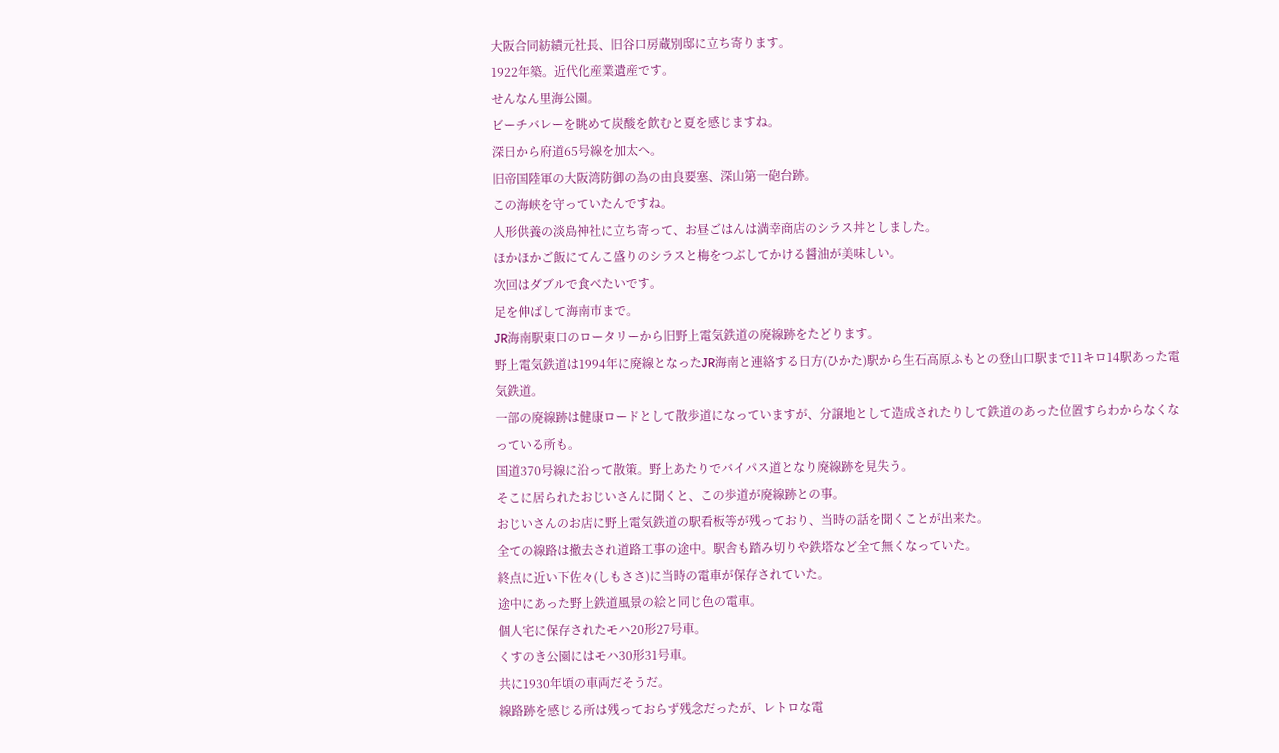大阪合同紡績元社長、旧谷口房蔵別邸に立ち寄ります。
1922年築。近代化産業遺産です。
せんなん里海公園。
ビーチバレーを眺めて炭酸を飲むと夏を感じますね。
深日から府道65号線を加太へ。
旧帝国陸軍の大阪湾防御の為の由良要塞、深山第一砲台跡。
この海峡を守っていたんですね。
人形供養の淡島神社に立ち寄って、お昼ごはんは満幸商店のシラス丼としました。
ほかほかご飯にてんこ盛りのシラスと梅をつぶしてかける醤油が美味しい。
次回はダブルで食べたいです。
足を伸ばして海南市まで。
JR海南駅東口のロータリーから旧野上電気鉄道の廃線跡をたどります。
野上電気鉄道は1994年に廃線となったJR海南と連絡する日方(ひかた)駅から生石高原ふもとの登山口駅まで11キロ14駅あった電気鉄道。
一部の廃線跡は健康ロードとして散歩道になっていますが、分譲地として造成されたりして鉄道のあった位置すらわからなくなっている所も。
国道370号線に沿って散策。野上あたりでバイパス道となり廃線跡を見失う。
そこに居られたおじいさんに聞くと、この歩道が廃線跡との事。
おじいさんのお店に野上電気鉄道の駅看板等が残っており、当時の話を聞くことが出来た。
全ての線路は撤去され道路工事の途中。駅舎も踏み切りや鉄塔など全て無くなっていた。
終点に近い下佐々(しもささ)に当時の電車が保存されていた。
途中にあった野上鉄道風景の絵と同じ色の電車。
個人宅に保存されたモハ20形27号車。
くすのき公園にはモハ30形31号車。
共に1930年頃の車両だそうだ。
線路跡を感じる所は残っておらず残念だったが、レトロな電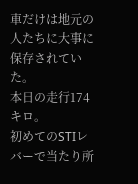車だけは地元の人たちに大事に保存されていた。
本日の走行174キロ。
初めてのSTIレバーで当たり所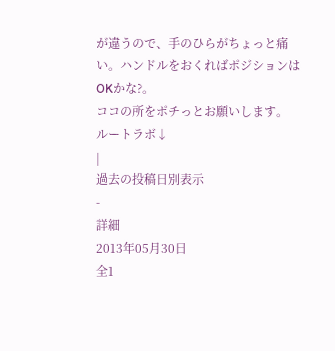が違うので、手のひらがちょっと痛い。ハンドルをおくればポジションはOKかな?。
ココの所をポチっとお願いします。
ルートラボ↓
|
過去の投稿日別表示
-
詳細
2013年05月30日
全1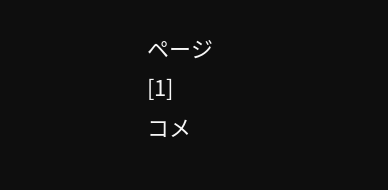ページ
[1]
コメ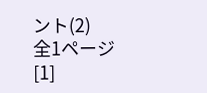ント(2)
全1ページ
[1]